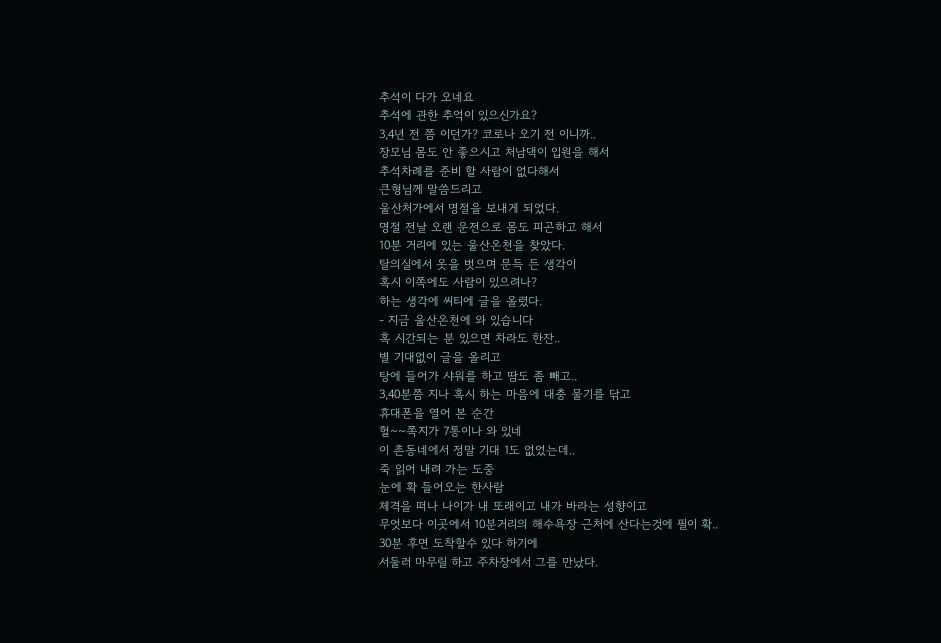추석이 다가 오네요
추석에 관한 추억이 있으신가요?
3,4년 전 쯤 이던가? 코로나 오기 전 이니까..
장모님 몸도 안 좋으시고 처남댁이 입원을 해서
추석차례를 준비 할 사람이 없다해서
큰형님께 말씀드리고
울산처가에서 명절을 보내게 되었다.
명절 전날 오랜 운전으로 몸도 피곤하고 해서
10분 거리에 있는 울산온천을 찾았다.
탈의실에서 옷을 벗으며 문득 든 생각이
혹시 이쪽에도 사람이 있으려나?
하는 생각에 씨티에 글을 올렸다.
- 지금 울산온천에 와 있습니다
혹 시간되는 분 있으면 차라도 한잔..
별 기대없이 글을 올리고
탕에 들어가 샤워를 하고 땀도 좀 빼고..
3,40분쯤 지나 혹시 하는 마음에 대충 물기를 닦고
휴대폰을 열어 본 순간
헐~~쪽지가 7통이나 와 있네
이 촌동네에서 정말 기대 1도 없었는데..
죽 읽어 내려 가는 도중
눈에 확 들어오는 한사람
체격을 떠나 나이가 내 또래이고 내가 바라는 성향이고
무엇보다 이곳에서 10분거리의 해수욕장 근처에 산다는것에 필이 확..
30분 후면 도착할수 있다 하기에
서둘러 마무릴 하고 주차장에서 그를 만났다.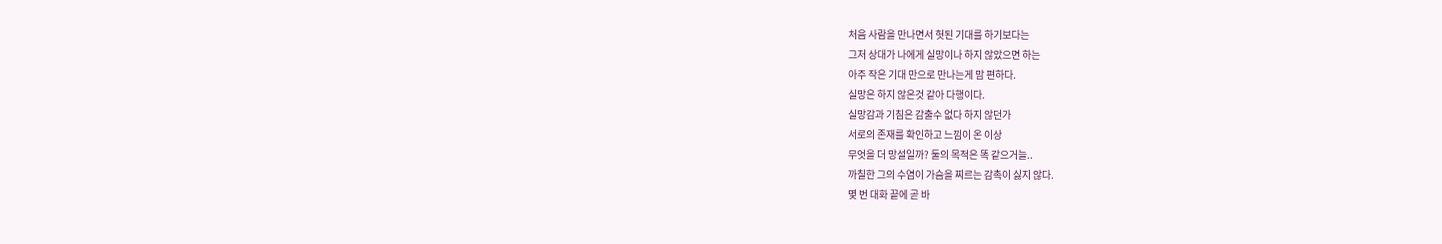처음 사람을 만나면서 헛된 기대를 하기보다는
그저 상대가 나에게 실망이나 하지 않았으면 하는
아주 작은 기대 만으로 만나는게 맘 편하다.
실망은 하지 않은것 같아 다행이다.
실망감과 기침은 감출수 없다 하지 않던가
서로의 존재를 확인하고 느낌이 온 이상
무엇을 더 망설일까? 둘의 목적은 똑 같으거늘..
까칠한 그의 수염이 가슴을 찌르는 감촉이 싫지 않다.
몇 번 대화 끝에 곧 바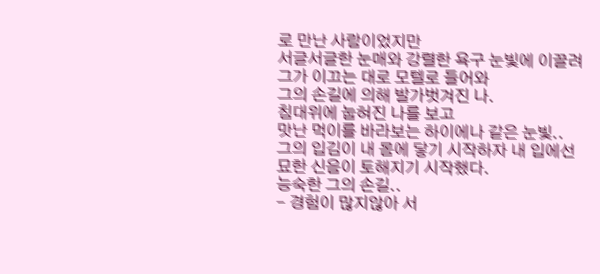로 만난 사람이었지만
서글서글한 눈매와 강렬한 욕구 눈빛에 이끌려
그가 이끄는 대로 모텔로 들어와
그의 손길에 의해 발가벗겨진 나.
침대위에 눕혀진 나를 보고
맛난 먹이를 바라보는 하이에나 같은 눈빛..
그의 입김이 내 몸에 닿기 시작하자 내 입에선
묘한 신음이 토해지기 시작했다.
능숙한 그의 손길..
- 경험이 많지않아 서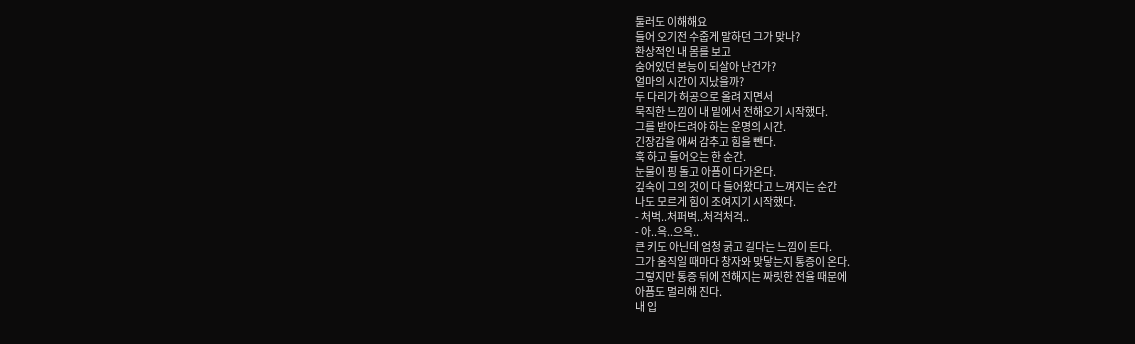툴러도 이해해요
들어 오기전 수줍게 말하던 그가 맞나?
환상적인 내 몸를 보고
숨어있던 본능이 되살아 난건가?
얼마의 시간이 지났을까?
두 다리가 허공으로 올려 지면서
묵직한 느낌이 내 밑에서 전해오기 시작했다.
그를 받아드려야 하는 운명의 시간.
긴장감을 애써 감추고 힘을 뺀다.
훅 하고 들어오는 한 순간.
눈물이 핑 돌고 아픔이 다가온다.
깊숙이 그의 것이 다 들어왔다고 느껴지는 순간
나도 모르게 힘이 조여지기 시작했다.
- 처벅..처퍼벅..처걱처걱..
- 아..윽..으윽..
큰 키도 아닌데 엄청 굵고 길다는 느낌이 든다.
그가 움직일 때마다 창자와 맞닿는지 통증이 온다.
그렇지만 통증 뒤에 전해지는 짜릿한 전율 때문에
아픔도 멀리해 진다.
내 입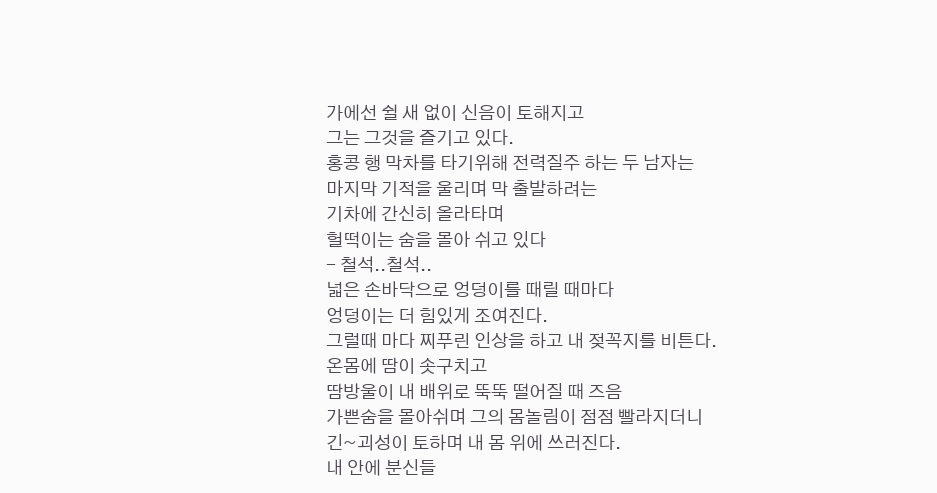가에선 쉴 새 없이 신음이 토해지고
그는 그것을 즐기고 있다.
홍콩 행 막차를 타기위해 전력질주 하는 두 남자는
마지막 기적을 울리며 막 출발하려는
기차에 간신히 올라타며
헐떡이는 숨을 몰아 쉬고 있다
- 철석..철석..
넓은 손바닥으로 엉덩이를 때릴 때마다
엉덩이는 더 힘있게 조여진다.
그럴때 마다 찌푸린 인상을 하고 내 젖꼭지를 비튼다.
온몸에 땀이 솟구치고
땀방울이 내 배위로 뚝뚝 떨어질 때 즈음
가쁜숨을 몰아쉬며 그의 몸놀림이 점점 빨라지더니
긴~괴성이 토하며 내 몸 위에 쓰러진다.
내 안에 분신들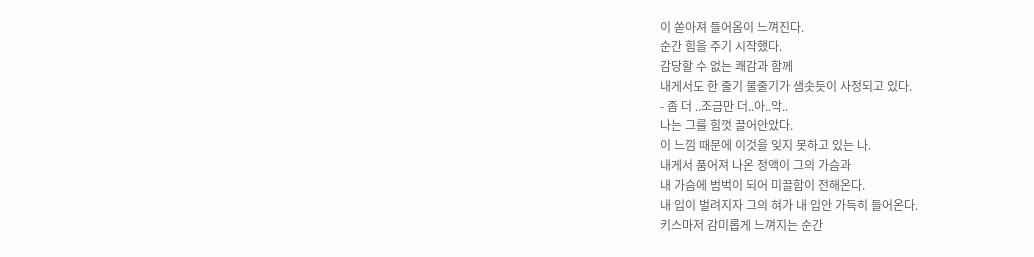이 쏟아져 들어옴이 느껴진다.
순간 힘을 주기 시작했다.
감당할 수 없는 쾌감과 함께
내게서도 한 줄기 물줄기가 샘솟듯이 사정되고 있다.
- 좀 더 ..조금만 더..아..악..
나는 그를 힘껏 끌어안았다.
이 느낌 때문에 이것을 잊지 못하고 있는 나.
내게서 품어져 나온 정액이 그의 가슴과
내 가슴에 범벅이 되어 미끌함이 전해온다.
내 입이 벌려지자 그의 혀가 내 입안 가득히 들어온다.
키스마저 감미롭게 느껴지는 순간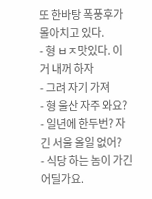또 한바탕 폭풍후가 몰아치고 있다.
- 형 ㅂㅈ맛있다. 이거 내꺼 하자
- 그려 자기 가져
- 형 울산 자주 와요?
- 일년에 한두번? 자긴 서울 올일 없어?
- 식당 하는 놈이 가긴 어딜가요.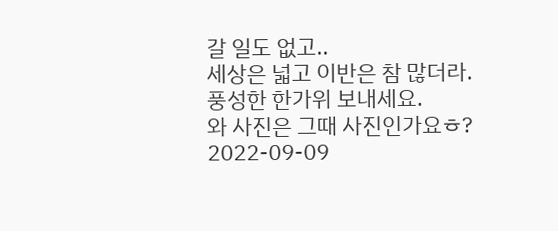갈 일도 없고..
세상은 넓고 이반은 참 많더라.
풍성한 한가위 보내세요.
와 사진은 그때 사진인가요ㅎ?
2022-09-09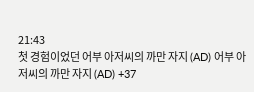21:43
첫 경험이었던 어부 아저씨의 까만 자지 (AD) 어부 아저씨의 까만 자지 (AD) +37